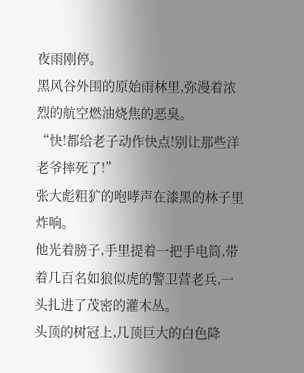夜雨刚停。
黑风谷外围的原始雨林里,弥漫着浓烈的航空燃油烧焦的恶臭。
“快!都给老子动作快点!别让那些洋老爷摔死了!”
张大彪粗犷的咆哮声在漆黑的林子里炸响。
他光着膀子,手里提着一把手电筒,带着几百名如狼似虎的警卫营老兵,一头扎进了茂密的灌木丛。
头顶的树冠上,几顶巨大的白色降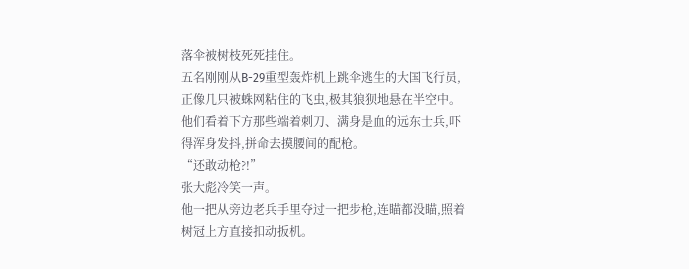落伞被树枝死死挂住。
五名刚刚从B-29重型轰炸机上跳伞逃生的大国飞行员,正像几只被蛛网粘住的飞虫,极其狼狈地悬在半空中。
他们看着下方那些端着刺刀、满身是血的远东士兵,吓得浑身发抖,拼命去摸腰间的配枪。
“还敢动枪?!”
张大彪冷笑一声。
他一把从旁边老兵手里夺过一把步枪,连瞄都没瞄,照着树冠上方直接扣动扳机。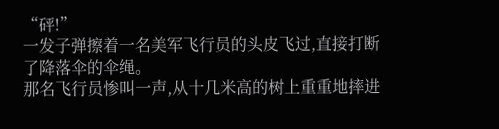“砰!”
一发子弹擦着一名美军飞行员的头皮飞过,直接打断了降落伞的伞绳。
那名飞行员惨叫一声,从十几米高的树上重重地摔进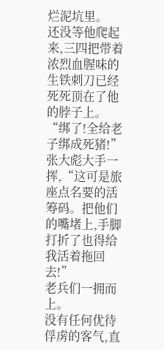烂泥坑里。
还没等他爬起来,三四把带着浓烈血腥味的生铁刺刀已经死死顶在了他的脖子上。
“绑了!全给老子绑成死猪!”张大彪大手一挥,“这可是旅座点名要的活筹码。把他们的嘴堵上,手脚打折了也得给我活着拖回去!”
老兵们一拥而上。
没有任何优待俘虏的客气,直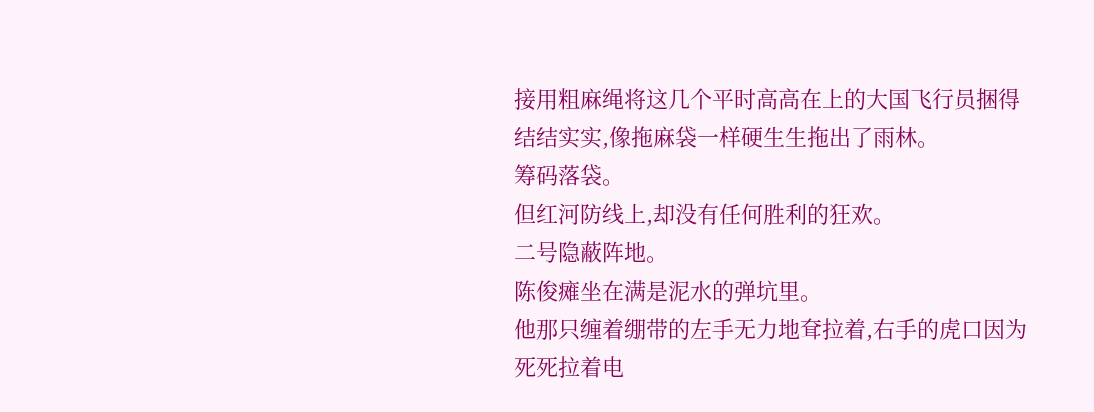接用粗麻绳将这几个平时高高在上的大国飞行员捆得结结实实,像拖麻袋一样硬生生拖出了雨林。
筹码落袋。
但红河防线上,却没有任何胜利的狂欢。
二号隐蔽阵地。
陈俊瘫坐在满是泥水的弹坑里。
他那只缠着绷带的左手无力地耷拉着,右手的虎口因为死死拉着电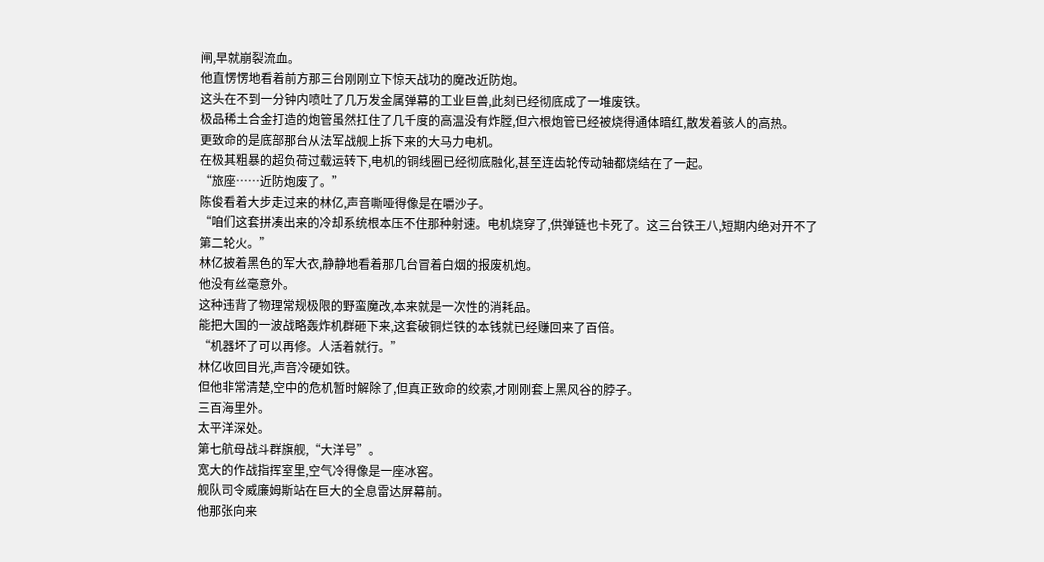闸,早就崩裂流血。
他直愣愣地看着前方那三台刚刚立下惊天战功的魔改近防炮。
这头在不到一分钟内喷吐了几万发金属弹幕的工业巨兽,此刻已经彻底成了一堆废铁。
极品稀土合金打造的炮管虽然扛住了几千度的高温没有炸膛,但六根炮管已经被烧得通体暗红,散发着骇人的高热。
更致命的是底部那台从法军战舰上拆下来的大马力电机。
在极其粗暴的超负荷过载运转下,电机的铜线圈已经彻底融化,甚至连齿轮传动轴都烧结在了一起。
“旅座……近防炮废了。”
陈俊看着大步走过来的林亿,声音嘶哑得像是在嚼沙子。
“咱们这套拼凑出来的冷却系统根本压不住那种射速。电机烧穿了,供弹链也卡死了。这三台铁王八,短期内绝对开不了第二轮火。”
林亿披着黑色的军大衣,静静地看着那几台冒着白烟的报废机炮。
他没有丝毫意外。
这种违背了物理常规极限的野蛮魔改,本来就是一次性的消耗品。
能把大国的一波战略轰炸机群砸下来,这套破铜烂铁的本钱就已经赚回来了百倍。
“机器坏了可以再修。人活着就行。”
林亿收回目光,声音冷硬如铁。
但他非常清楚,空中的危机暂时解除了,但真正致命的绞索,才刚刚套上黑风谷的脖子。
三百海里外。
太平洋深处。
第七航母战斗群旗舰,“大洋号”。
宽大的作战指挥室里,空气冷得像是一座冰窖。
舰队司令威廉姆斯站在巨大的全息雷达屏幕前。
他那张向来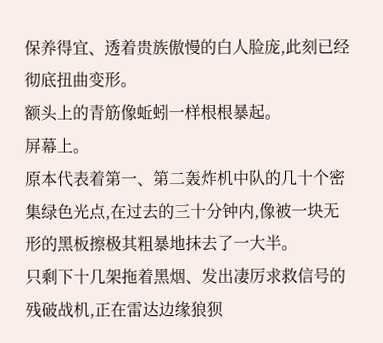保养得宜、透着贵族傲慢的白人脸庞,此刻已经彻底扭曲变形。
额头上的青筋像蚯蚓一样根根暴起。
屏幕上。
原本代表着第一、第二轰炸机中队的几十个密集绿色光点,在过去的三十分钟内,像被一块无形的黑板擦极其粗暴地抹去了一大半。
只剩下十几架拖着黑烟、发出凄厉求救信号的残破战机,正在雷达边缘狼狈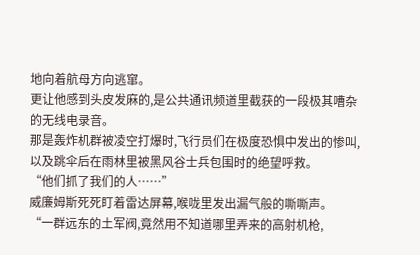地向着航母方向逃窜。
更让他感到头皮发麻的,是公共通讯频道里截获的一段极其嘈杂的无线电录音。
那是轰炸机群被凌空打爆时,飞行员们在极度恐惧中发出的惨叫,以及跳伞后在雨林里被黑风谷士兵包围时的绝望呼救。
“他们抓了我们的人……”
威廉姆斯死死盯着雷达屏幕,喉咙里发出漏气般的嘶嘶声。
“一群远东的土军阀,竟然用不知道哪里弄来的高射机枪,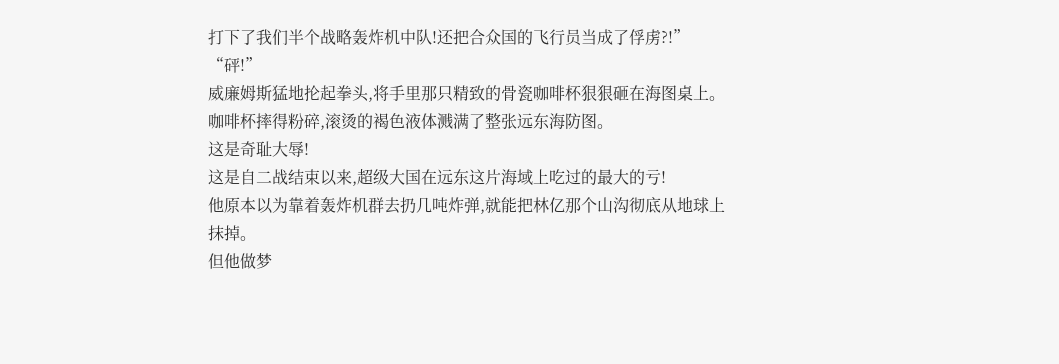打下了我们半个战略轰炸机中队!还把合众国的飞行员当成了俘虏?!”
“砰!”
威廉姆斯猛地抡起拳头,将手里那只精致的骨瓷咖啡杯狠狠砸在海图桌上。
咖啡杯摔得粉碎,滚烫的褐色液体溅满了整张远东海防图。
这是奇耻大辱!
这是自二战结束以来,超级大国在远东这片海域上吃过的最大的亏!
他原本以为靠着轰炸机群去扔几吨炸弹,就能把林亿那个山沟彻底从地球上抹掉。
但他做梦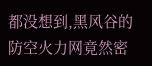都没想到,黑风谷的防空火力网竟然密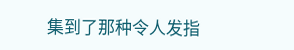集到了那种令人发指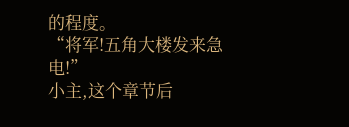的程度。
“将军!五角大楼发来急电!”
小主,这个章节后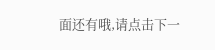面还有哦,请点击下一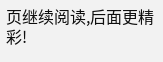页继续阅读,后面更精彩!